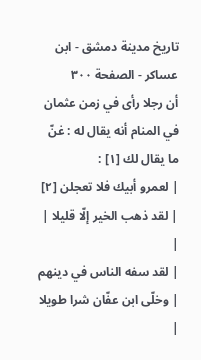تاريخ مدينة دمشق - ابن عساكر - الصفحة ٣٠٠
أن رجلا رأى في زمن عثمان في المنام أنه يقال له : غنّ ما يقال لك [١] :
| لعمرو أبيك فلا تعجلن [٢] | لقد ذهب الخير إلّا قليلا | |
| لقد سفه الناس في دينهم | وخلّى ابن عفّان شرا طويلا |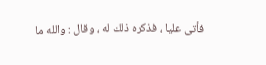فأتى عليا ، فذكره ذلك له ، وقال : والله ما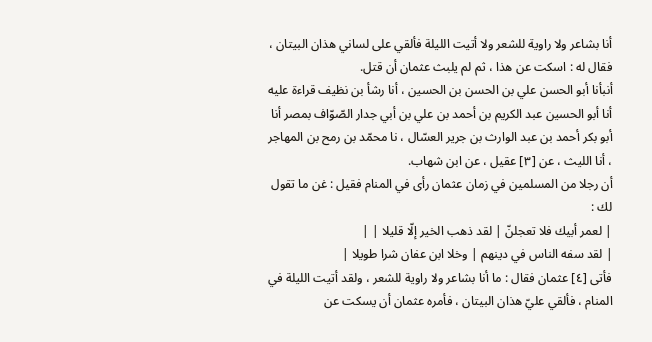أنا بشاعر ولا راوية للشعر ولا أتيت الليلة فألقي على لساني هذان البيتان ، فقال له : اسكت عن هذا ، ثم لم يلبث عثمان أن قتل.
أنبأنا أبو الحسن علي بن الحسن بن الحسين ، أنا رشأ بن نظيف قراءة عليه أنا أبو الحسين عبد الكريم بن أحمد بن علي بن أبي جدار الصّوّاف بمصر أنا أبو بكر أحمد بن عبد الوارث بن جرير العسّال ، نا محمّد بن رمح بن المهاجر ، أنا الليث ، عن [٣] عقيل ، عن ابن شهاب.
أن رجلا من المسلمين في زمان عثمان رأى في المنام فقيل : غن ما تقول لك :
| لعمر أبيك فلا تعجلنّ | لقد ذهب الخير إلّا قليلا | |
| لقد سفه الناس في دينهم | وخلا ابن عفان شرا طويلا |
فأتى [٤] عثمان فقال : ما أنا بشاعر ولا راوية للشعر ، ولقد أتيت الليلة في المنام ، فألقي عليّ هذان البيتان ، فأمره عثمان أن يسكت عن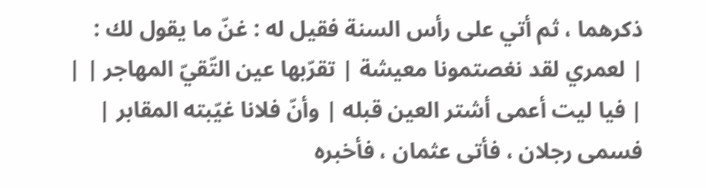ذكرهما ، ثم أتي على رأس السنة فقيل له : غنّ ما يقول لك :
| لعمري لقد نغصتمونا معيشة | تقرّبها عين التّقيّ المهاجر | |
| فيا ليت أعمى أشتر العين قبله | وأنّ فلانا غيّبته المقابر |
فسمى رجلان ، فأتى عثمان ، فأخبره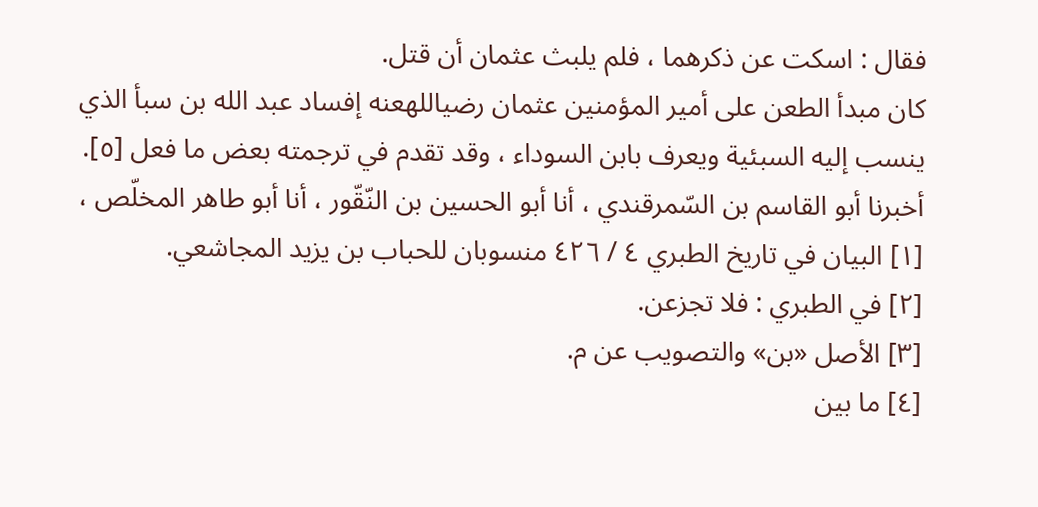فقال : اسكت عن ذكرهما ، فلم يلبث عثمان أن قتل.
كان مبدأ الطعن على أمير المؤمنين عثمان رضياللهعنه إفساد عبد الله بن سبأ الذي ينسب إليه السبئية ويعرف بابن السوداء ، وقد تقدم في ترجمته بعض ما فعل [٥].
أخبرنا أبو القاسم بن السّمرقندي ، أنا أبو الحسين بن النّقّور ، أنا أبو طاهر المخلّص ،
[١] البيان في تاريخ الطبري ٤ / ٤٢٦ منسوبان للحباب بن يزيد المجاشعي.
[٢] في الطبري : فلا تجزعن.
[٣] الأصل «بن» والتصويب عن م.
[٤] ما بين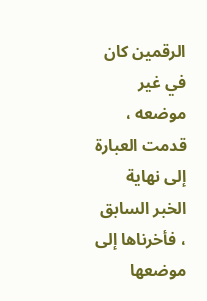الرقمين كان في غير موضعه ، قدمت العبارة إلى نهاية الخبر السابق ، فأخرناها إلى موضعها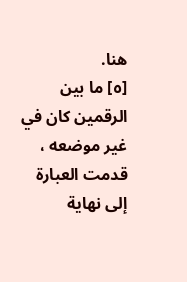هنا.
[٥] ما بين الرقمين كان في غير موضعه ، قدمت العبارة إلى نهاية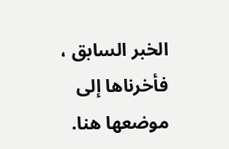الخبر السابق ، فأخرناها إلى موضعها هنا.